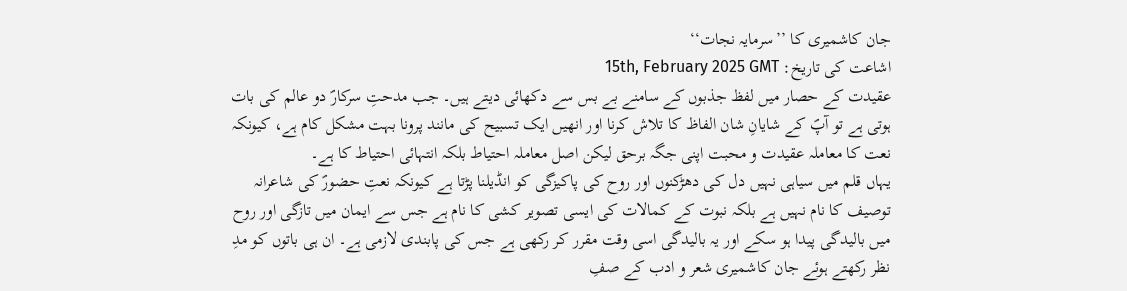جان کاشمیری کا ’’سرمایہ نجات‘‘
اشاعت کی تاریخ: 15th, February 2025 GMT
عقیدت کے حصار میں لفظ جذبوں کے سامنے بے بس سے دکھائی دیتے ہیں۔ جب مدحتِ سرکارؐ دو عالم کی بات ہوتی ہے تو آپؐ کے شایانِ شان الفاظ کا تلاش کرنا اور انھیں ایک تسبیح کی مانند پرونا بہت مشکل کام ہے، کیونکہ نعت کا معاملہ عقیدت و محبت اپنی جگہ برحق لیکن اصل معاملہ احتیاط بلکہ انتہائی احتیاط کا ہے۔
یہاں قلم میں سیاہی نہیں دل کی دھڑکنوں اور روح کی پاکیزگی کو انڈیلنا پڑتا ہے کیونکہ نعتِ حضورؐ کی شاعرانہ توصیف کا نام نہیں ہے بلکہ نبوت کے کمالات کی ایسی تصویر کشی کا نام ہے جس سے ایمان میں تازگی اور روح میں بالیدگی پیدا ہو سکے اور یہ بالیدگی اسی وقت مقرر کر رکھی ہے جس کی پابندی لازمی ہے۔ ان ہی باتوں کو مدِ نظر رکھتے ہوئے جان کاشمیری شعر و ادب کے صفِ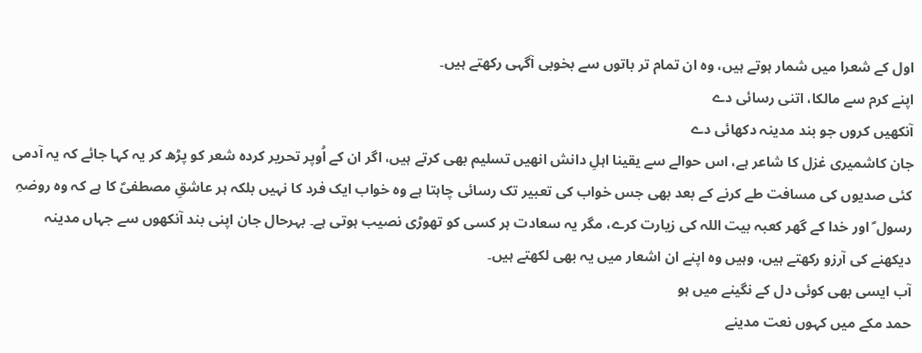اول کے شعرا میں شمار ہوتے ہیں، وہ ان تمام تر باتوں سے بخوبی آگہی رکھتے ہیں۔
اپنے کرم سے مالکا، اتنی رسائی دے
آنکھیں کروں جو بند مدینہ دکھائی دے
جان کاشمیری غزل کا شاعر ہے، اس حوالے سے یقینا اہلِ دانش انھیں تسلیم بھی کرتے ہیں، اگر ان کے اُوپر تحریر کردہ شعر کو پڑھ کر یہ کہا جائے کہ یہ آدمی کئی صدیوں کی مسافت طے کرنے کے بعد بھی جس خواب کی تعبیر تک رسائی چاہتا ہے وہ خواب ایک فرد کا نہیں بلکہ ہر عاشقِ مصطفیؐ کا ہے کہ وہ روضہِ رسول ؐ اور خدا کے گھر کعبہ بیت اللہ کی زیارت کرے، مگر یہ سعادت ہر کسی کو تھوڑی نصیب ہوتی ہے۔ بہرحال جان اپنی بند آنکھوں سے جہاں مدینہ دیکھنے کی آرزو رکھتے ہیں، وہیں وہ اپنے ان اشعار میں یہ بھی لکھتے ہیں۔
آب ایسی بھی کوئی دل کے نگینے میں ہو
حمد مکے میں کہوں نعت مدینے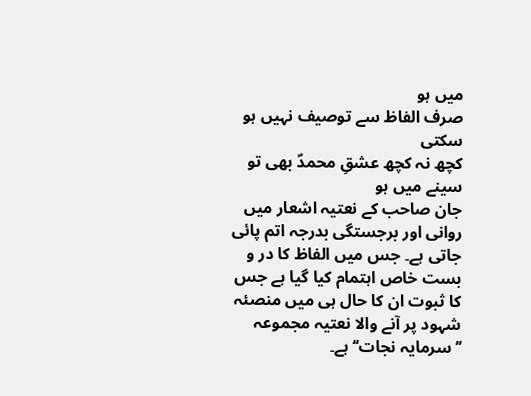میں ہو
صرف الفاظ سے توصیف نہیں ہو سکتی
کچھ نہ کچھ عشقِ محمدؐ بھی تو سینے میں ہو
جان صاحب کے نعتیہ اشعار میں روانی اور برجستگی بدرجہ اتم پائی جاتی ہے۔ جس میں الفاظ کا در و بست خاص اہتمام کیا گیا ہے جس کا ثبوت ان کا حال ہی میں منصئہ شہود پر آنے والا نعتیہ مجموعہ ’’سرمایہ نجات‘‘ ہے۔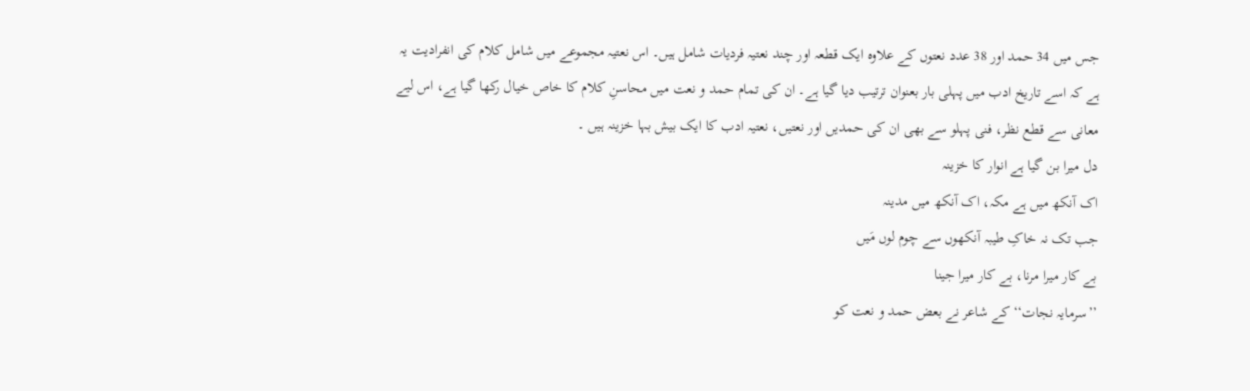جس میں 34 حمد اور 38 عدد نعتوں کے علاوہ ایک قطعہ اور چند نعتیہ فردیات شامل ہیں۔ اس نعتیہ مجموعے میں شامل کلام کی انفرادیت یہ ہے کہ اسے تاریخ ادب میں پہلی بار بعنوان ترتیب دیا گیا ہے۔ ان کی تمام حمد و نعت میں محاسنِ کلام کا خاص خیال رکھا گیا ہے، اس لیے معانی سے قطع نظر، فنی پہلو سے بھی ان کی حمدیں اور نعتیں، نعتیہ ادب کا ایک بیش بہا خزینہ ہیں ۔
دل میرا بن گیا ہے انوار کا خزینہ
اک آنکھ میں ہے مکہ، اک آنکھ میں مدینہ
جب تک نہ خاکِ طیبہ آنکھوں سے چوم لوں مَیں
بے کار میرا مرنا، بے کار میرا جینا
’’سرمایہ نجات‘‘ کے شاعر نے بعض حمد و نعت کو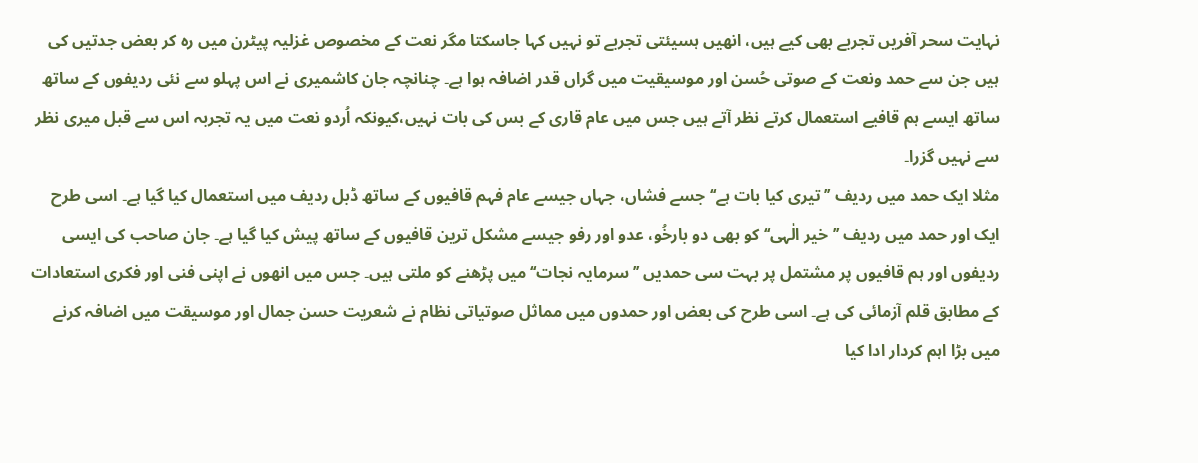نہایت سحر آفریں تجربے بھی کیے ہیں، انھیں ہسیئتی تجربے تو نہیں کہا جاسکتا مگر نعت کے مخصوص غزلیہ پیٹرن میں رہ کر بعض جدتیں کی ہیں جن سے حمد ونعت کے صوتی حُسن اور موسیقیت میں گراں قدر اضافہ ہوا ہے۔ چنانچہ جان کاشمیری نے اس پہلو سے نئی ردیفوں کے ساتھ ساتھ ایسے ہم قافیے استعمال کرتے نظر آتے ہیں جس میں عام قاری کے بس کی بات نہیں،کیونکہ اُردو نعت میں یہ تجربہ اس سے قبل میری نظر سے نہیں گزرا۔
مثلا ایک حمد میں ردیف ’’ تیری کیا بات ہے‘‘ جسے فشاں، جہاں جیسے عام فہم قافیوں کے ساتھ ڈبل ردیف میں استعمال کیا گیا ہے۔ اسی طرح ایک اور حمد میں ردیف ’’خیر الٰہی‘‘ کو بھی دو بارخُو، عدو اور رفو جیسے مشکل ترین قافیوں کے ساتھ پیش کیا گیا ہے۔ جان صاحب کی ایسی ردیفوں اور ہم قافیوں پر مشتمل پر بہت سی حمدیں ’’سرمایہ نجات‘‘ میں پڑھنے کو ملتی ہیں۔ جس میں انھوں نے اپنی فنی اور فکری استعادات کے مطابق قلم آزمائی کی ہے۔ اسی طرح کی بعض اور حمدوں میں مماثل صوتیاتی نظام نے شعریت حسن جمال اور موسیقت میں اضافہ کرنے میں بڑا اہم کردار ادا کیا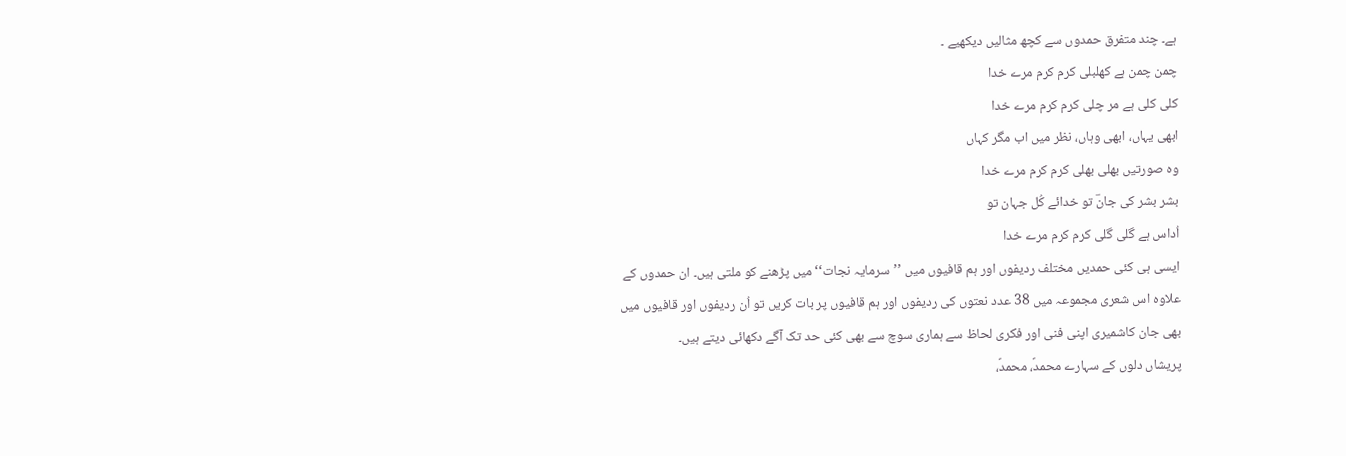ہے۔ چند متفرق حمدوں سے کچھ مثالیں دیکھیے ۔
چمن چمن ہے کھلبلی کرم کرم مرے خدا
کلی کلی ہے مر چلی کرم کرم مرے خدا
ابھی یہاں، ابھی وہاں، نظر میں اب مگر کہاں
وہ صورتیں بھلی بھلی کرم کرم مرے خدا
بشر بشر کی جانؔ تو خدائے کُل جہان تو
اُداس ہے گلی گلی کرم کرم مرے خدا
ایسی ہی کئی حمدیں مختلف ردیفوں اور ہم قافیوں میں ’’سرمایہ نجات‘‘ میں پڑھنے کو ملتی ہیں۔ ان حمدوں کے علاوہ اس شعری مجموعہ میں 38 عدد نعتوں کی ردیفوں اور ہم قافیوں پر بات کریں تو اُن ردیفوں اور قافیوں میں بھی جان کاشمیری اپنی فنی اور فکری لحاظ سے ہماری سوچ سے بھی کئی حد تک آگے دکھائی دیتے ہیں۔
پریشاں دلوں کے سہارے محمدؐ، محمدؐ،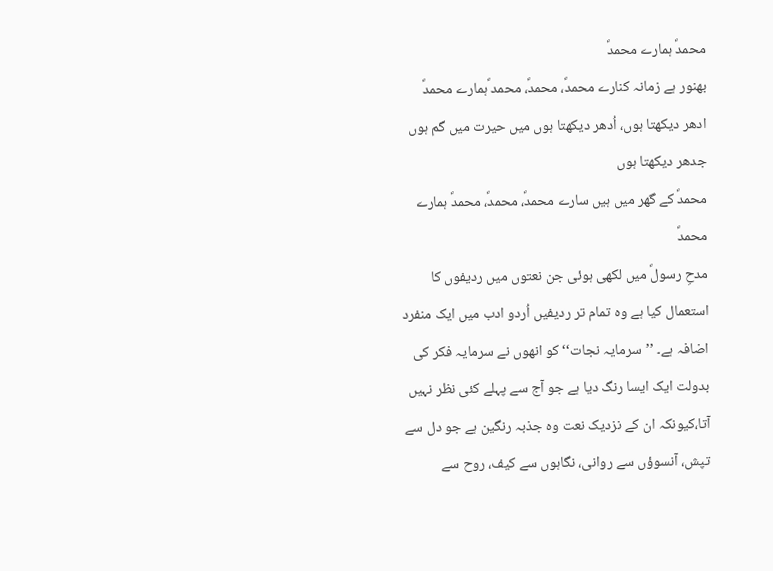محمدؐ ہمارے محمدؐ
بھنور ہے زمانہ کنارے محمدؐ، محمدؐ، محمد ؐہمارے محمدؐ
ادھر دیکھتا ہوں، اُدھر دیکھتا ہوں میں حیرت میں گم ہوں جدھر دیکھتا ہوں
محمدؐ کے گھر میں ہیں سارے محمدؐ، محمدؐ، محمدؐ ہمارے محمدؐ
مدحِ رسولؐ میں لکھی ہوئی جن نعتوں میں ردیفوں کا استعمال کیا ہے وہ تمام تر ردیفیں اُردو ادب میں ایک منفرد اضافہ ہے۔ ’’سرمایہ نجات‘‘ کو انھوں نے سرمایہ فکر کی بدولت ایک ایسا رنگ دیا ہے جو آج سے پہلے کئی نظر نہیں آتا،کیونکہ ان کے نزدیک نعت وہ جذبہ رنگین ہے جو دل سے تپش، آنسوؤں سے روانی، نگاہوں سے کیف، روح سے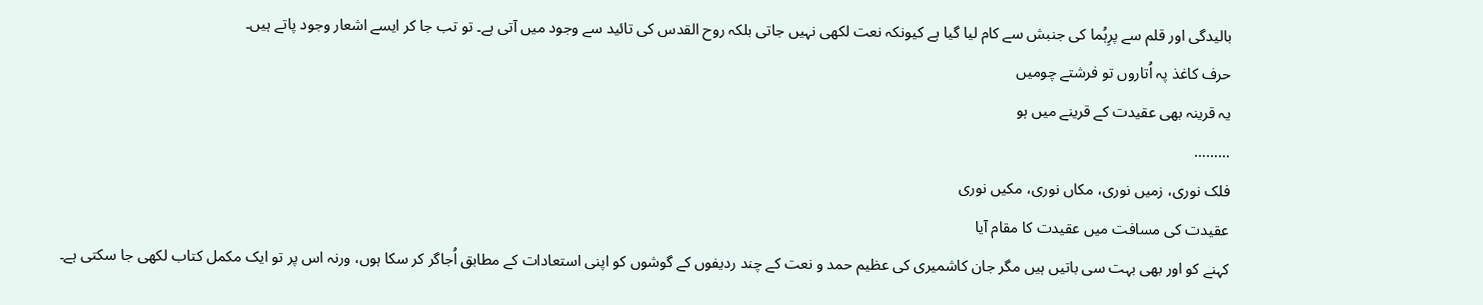بالیدگی اور قلم سے پرِہُما کی جنبش سے کام لیا گیا ہے کیونکہ نعت لکھی نہیں جاتی بلکہ روح القدس کی تائید سے وجود میں آتی ہے۔ تو تب جا کر ایسے اشعار وجود پاتے ہیں۔
حرف کاغذ پہ اُتاروں تو فرشتے چومیں
یہ قرینہ بھی عقیدت کے قرینے میں ہو
………
فلک نوری، زمیں نوری، مکاں نوری، مکیں نوری
عقیدت کی مسافت میں عقیدت کا مقام آیا
کہنے کو اور بھی بہت سی باتیں ہیں مگر جان کاشمیری کی عظیم حمد و نعت کے چند ردیفوں کے گوشوں کو اپنی استعادات کے مطابق اُجاگر کر سکا ہوں، ورنہ اس پر تو ایک مکمل کتاب لکھی جا سکتی ہے۔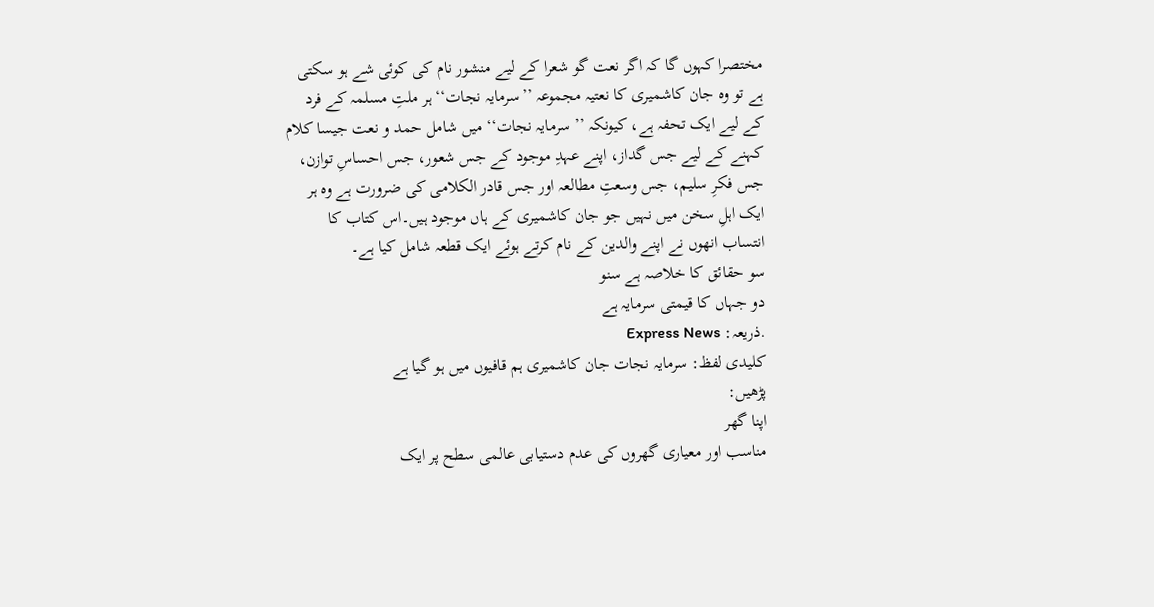مختصرا کہوں گا کہ اگر نعت گو شعرا کے لیے منشور نام کی کوئی شے ہو سکتی ہے تو وہ جان کاشمیری کا نعتیہ مجموعہ ’’سرمایہ نجات‘‘ ہر ملتِ مسلمہ کے فرد کے لیے ایک تحفہ ہے، کیونکہ ’’ سرمایہ نجات‘‘ میں شامل حمد و نعت جیسا کلام کہنے کے لیے جس گداز، اپنے عہدِ موجود کے جس شعور، جس احساسِ توازن، جس فکرِ سلیم، جس وسعتِ مطالعہ اور جس قادر الکلامی کی ضرورت ہے وہ ہر ایک اہلِ سخن میں نہیں جو جان کاشمیری کے ہاں موجود ہیں۔اس کتاب کا انتساب انھوں نے اپنے والدین کے نام کرتے ہوئے ایک قطعہ شامل کیا ہے۔
سو حقائق کا خلاصہ ہے سنو
دو جہاں کا قیمتی سرمایہ ہے
.ذریعہ: Express News
کلیدی لفظ: سرمایہ نجات جان کاشمیری ہم قافیوں میں ہو گیا ہے
پڑھیں:
اپنا گھر
مناسب اور معیاری گھروں کی عدم دستیابی عالمی سطح پر ایک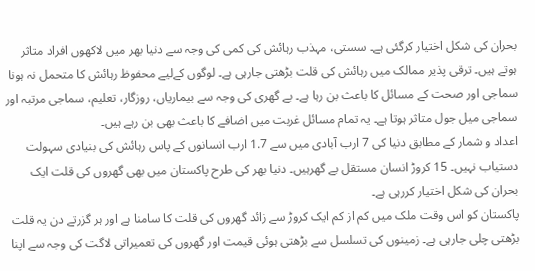بحران کی شکل اختیار کرگئی ہے۔ سستی، مہذب رہائش کی کمی کی وجہ سے دنیا بھر میں لاکھوں افراد متاثر ہوتے ہیں۔ ترقی پذیر ممالک میں رہائش کی قلت بڑھتی جارہی ہے۔ لوگوں کےلیے محفوظ رہائش کا متحمل نہ ہونا سماجی اور صحت کے مسائل کا باعث بن رہا ہے۔ بے گھری کی وجہ سے بیماریاں، روزگار، تعلیم، سماجی مرتبہ اور سماجی میل جول متاثر ہوتا ہے۔ یہ تمام مسائل غربت میں اضافے کا باعث بھی بن رہے ہیں۔
اعداد و شمار کے مطابق دنیا کی 7 ارب آبادی میں سے 1.7 ارب انسانوں کے پاس رہائش کی بنیادی سہولت دستیاب نہیں۔ 15 کروڑ انسان مستقل بے گھرہیں۔ دنیا بھر کی طرح پاکستان میں بھی گھروں کی قلت ایک بحران کی شکل اختیار کررہی ہے۔
پاکستان کو اس وقت ملک میں کم از کم ایک کروڑ سے زائد گھروں کی قلت کا سامنا ہے اور ہر گزرتے دن یہ قلت بڑھتی چلی جارہی ہے۔ زمینوں کی تسلسل سے بڑھتی ہوئی قیمت اور گھروں کی تعمیراتی لاگت کی وجہ سے اپنا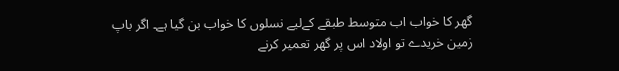گھر کا خواب اب متوسط طبقے کےلیے نسلوں کا خواب بن گیا ہے۔ اگر باپ زمین خریدے تو اولاد اس پر گھر تعمیر کرنے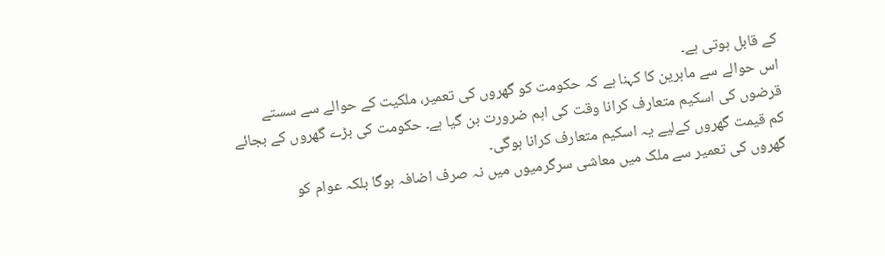کے قابل ہوتی ہے۔
اس حوالے سے ماہرین کا کہنا ہے کہ حکومت کو گھروں کی تعمیر، ملکیت کے حوالے سے سستے قرضوں کی اسکیم متعارف کرانا وقت کی اہم ضرورت بن گیا ہے۔ حکومت کی بڑے گھروں کے بجائے کم قیمت گھروں کےلیے یہ اسکیم متعارف کرانا ہوگی۔
گھروں کی تعمیر سے ملک میں معاشی سرگرمیوں میں نہ صرف اضافہ ہوگا بلکہ عوام کو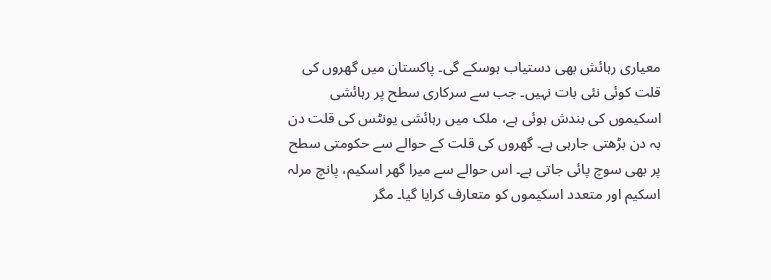معیاری رہائش بھی دستیاب ہوسکے گی۔ پاکستان میں گھروں کی قلت کوئی نئی بات نہیں۔ جب سے سرکاری سطح پر رہائشی اسکیموں کی بندش ہوئی ہے، ملک میں رہائشی یونٹس کی قلت دن بہ دن بڑھتی جارہی ہے۔ گھروں کی قلت کے حوالے سے حکومتی سطح پر بھی سوچ پائی جاتی ہے۔ اس حوالے سے میرا گھر اسکیم، پانچ مرلہ اسکیم اور متعدد اسکیموں کو متعارف کرایا گیا۔ مگر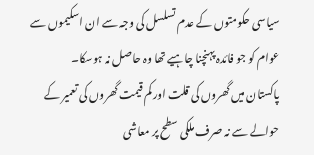سیاسی حکومتوں کے عدم تسلسل کی وجہ سے ان اسکیموں سے عوام کو جو فائدہ پہنچنا چاہیے تھا وہ حاصل نہ ہوسکا۔
پاکستان میں گھروں کی قلت اور کم قیمت گھروں کی تعمیر کے حوالے سے نہ صرف ملکی سطح پر معاشی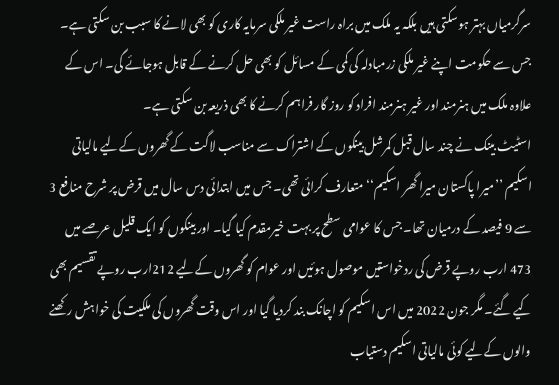سرگرمیاں بہتر ہوسکتی ہیں بلکہ یہ ملک میں براہ راست غیر ملکی سرمایہ کاری کو بھی لانے کا سبب بن سکتی ہے۔ جس سے حکومت اپنے غیر ملکی زرمبادلہ کی کمی کے مسائل کو بھی حل کرنے کے قابل ہوجائے گی۔ اس کے علاوہ ملک میں ہنرمند اور غیر ہنرمند افراد کو روز گار فراہم کرنے کا بھی ذریعہ بن سکتی ہے۔
اسٹیٹ بینک نے چند سال قبل کمرشل بینکوں کے اشتراک سے مناسب لاگت کے گھروں کےلیے مالیاتی اسکیم ’’میرا پاکستان میرا گھر اسکیم‘‘ متعارف کرائی تھی۔ جس میں ابتدائی دس سال میں قرض پر شرح منافع 3 سے 9 فیصد کے درمیان تھا۔ جس کا عوامی سطح پر بہت خیرمقدم کیا گیا۔ اور بینکوں کو ایک قلیل عرصے میں 473 ارب روپے قرض کی ردخواستیں موصول ہوئیں اور عوام کو گھروں کےلیے 212ارب روپے تقسیم بھی کیے گئے۔ مگر جون 2022 میں اس اسکیم کو اچانک بند کردیا گیا اور اس وقت گھروں کی ملکیت کی خواہش رکھنے والوں کےلیے کوئی مالیاتی اسکیم دستیاب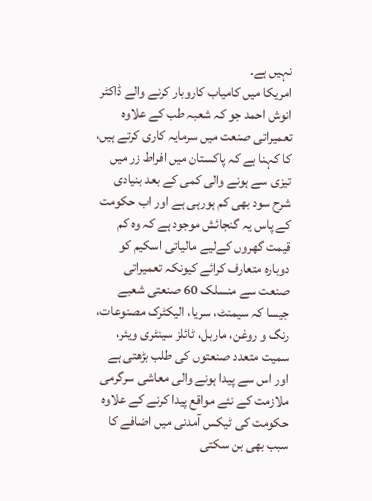نہیں ہے۔
امریکا میں کامیاب کاروبار کرنے والے ڈاکٹر انوش احمد جو کہ شعبہ طب کے علاوہ تعمیراتی صنعت میں سرمایہ کاری کرتے ہیں، کا کہنا ہے کہ پاکستان میں افراط زر میں تیزی سے ہونے والی کمی کے بعد بنیادی شرح سود بھی کم ہورہی ہے اور اب حکومت کے پاس یہ گنجائش موجود ہے کہ وہ کم قیمت گھروں کےلیے مالیاتی اسکیم کو دوبارہ متعارف کرائے کیونکہ تعمیراتی صنعت سے منسلک 60 صنعتی شعبے جیسا کہ سیمنٹ، سریا، الیکٹرک مصنوعات، رنگ و روغن، ماربل، ٹائلز سینٹری ویئر، سمیت متعدد صنعتوں کی طلب بڑھتی ہے اور اس سے پیدا ہونے والی معاشی سرگرمی ملازمت کے نئے مواقع پیدا کرنے کے علاوہ حکومت کی ٹیکس آمدنی میں اضافے کا سبب بھی بن سکتی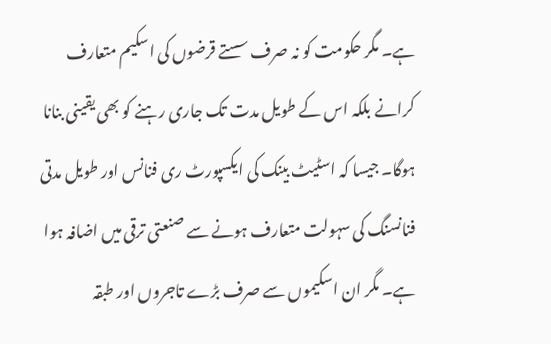ہے۔ مگر حکومت کو نہ صرف سستے قرضوں کی اسکیم متعارف کرانے بلکہ اس کے طویل مدت تک جاری رہنے کو بھی یقینی بنانا ہوگا۔ جیسا کہ اسٹیٹ بینک کی ایکسپورٹ ری فنانس اور طویل مدتی فنانسنگ کی سہولت متعارف ہونے سے صنعتی ترقی میں اضافہ ہوا ہے۔ مگر ان اسکیموں سے صرف بڑے تاجروں اور طبقہ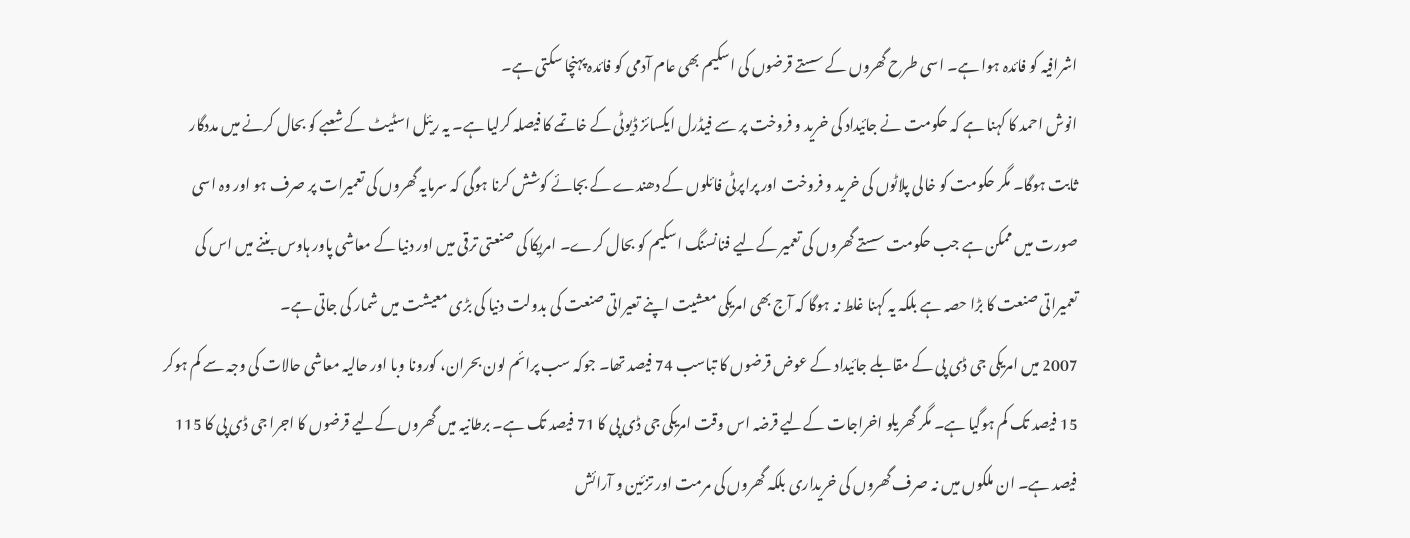اشرافیہ کو فائدہ ہوا ہے۔ اسی طرح گھروں کے سستے قرضوں کی اسکیم بھی عام آدمی کو فائدہ پہنچا سکتی ہے۔
انوش احمد کا کہنا ہے کہ حکومت نے جائیداد کی خرید و فروخت پر سے فیڈرل ایکسائز ڈیوٹی کے خاتمے کا فیصلہ کرلیا ہے۔ یہ ریئل اسٹیٹ کے شعبے کو بحال کرنے میں مددگار ثابت ہوگا۔ مگر حکومت کو خالی پلاٹوں کی خرید و فروخت اور پراپرٹی فائلوں کے دھندے کے بجائے کوشش کرنا ہوگی کہ سرمایہ گھروں کی تعمیرات پر صرف ہو اور وہ اسی صورت میں ممکن ہے جب حکومت سستے گھروں کی تعمیر کےلیے فنانسنگ اسکیم کو بحال کرے۔ امریکا کی صنعتی ترقی میں اور دنیا کے معاشی پاور ہاوس بننے میں اس کی تعمیراتی صنعت کا بڑا حصہ ہے بلکہ یہ کہنا غلط نہ ہوگا کہ آج بھی امریکی معشیت اپنے تعیراتی صنعت کی بدولت دنیا کی بڑی معیشت میں شمار کی جاتی ہے۔
2007 میں امریکی جی ڈی پی کے مقابلے جائیداد کے عوض قرضوں کا تباسب 74 فیصد تھا۔ جوکہ سب پرائم لون بحران، کورونا وبا اور حالیہ معاشی حالات کی وجہ سے کم ہوکر 15 فیصد تک کم ہوگیا ہے۔ مگر گھریلو اخراجات کےلیے قرضہ اس وقت امریکی جی ڈی پی کا 71 فیصد تک ہے۔ برطانیہ میں گھروں کےلیے قرضوں کا اجرا جی ڈی پی کا 115 فیصد ہے۔ ان ملکوں میں نہ صرف گھروں کی خریداری بلکہ گھروں کی مرمت اور تزئین و آرائش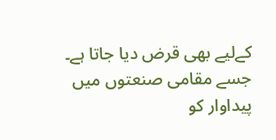کےلیے بھی قرض دیا جاتا ہے۔ جسے مقامی صنعتوں میں پیداوار کو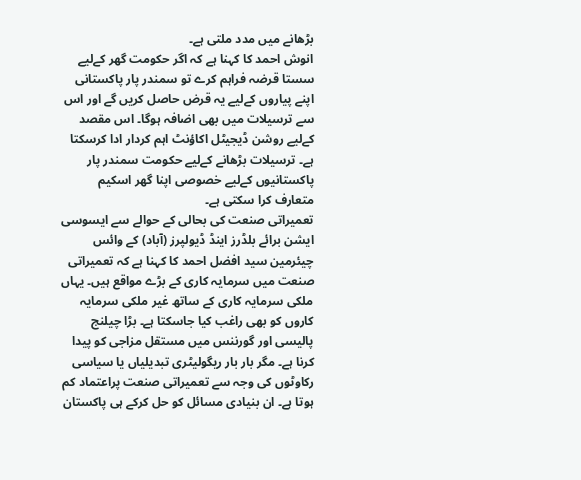بڑھانے میں مدد ملتی ہے۔
انوش احمد کا کہنا ہے کہ اگر حکومت گھر کےلیے سستا قرضہ فراہم کرے تو سمندر پار پاکستانی اپنے پیاروں کےلیے یہ قرض حاصل کریں گے اور اس سے ترسیلات میں بھی اضافہ ہوگا۔ اس مقصد کےلیے روشن ڈیجیٹل اکاؤنٹ اہم کردار ادا کرسکتا ہے۔ ترسیلات بڑھانے کےلیے حکومت سمندر پار پاکستانیوں کےلیے خصوصی اپنا گھر اسکیم متعارف کرا سکتی ہے۔
تعمیراتی صنعت کی بحالی کے حوالے سے ایسوسی ایشن برائے بلڈرز اینڈ ڈیولپرز (آباد) کے وائس چیئرمین سید افضل احمد کا کہنا ہے کہ تعمیراتی صنعت میں سرمایہ کاری کے بڑے مواقع ہیں۔ یہاں ملکی سرمایہ کاری کے ساتھ غیر ملکی سرمایہ کاروں کو بھی راغب کیا جاسکتا ہے۔ بڑا چیلنج پالیسی اور گورننس میں مستقل مزاجی کو پیدا کرنا ہے۔ مگر بار بار ریگولیٹری تبدیلیاں یا سیاسی رکاوٹوں کی وجہ سے تعمیراتی صنعت پراعتماد کم ہوتا ہے۔ ان بنیادی مسائل کو حل کرکے ہی پاکستان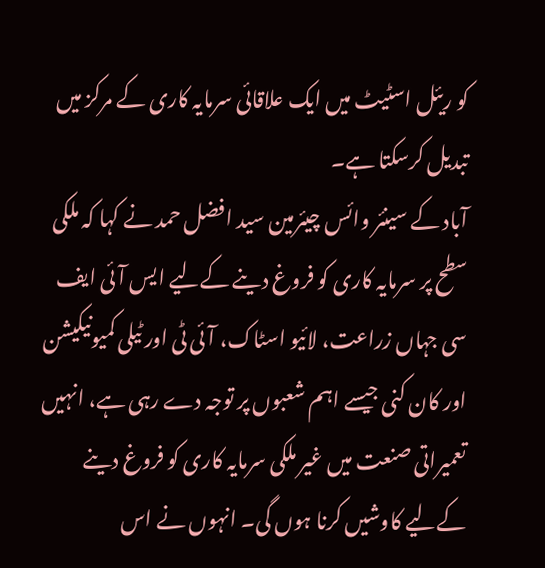کو ریئل اسٹیٹ میں ایک علاقائی سرمایہ کاری کے مرکز میں تبدیل کرسکتا ہے۔
آباد کے سینئر وائس چیئرمین سید افضل حمد نے کہا کہ ملکی سطح پر سرمایہ کاری کو فروغ دینے کےلیے ایس آئی ایف سی جہاں زراعت، لائیو اسٹاک، آئی ٹی اور ٹیلی کمیونیکیشن اور کان کنی جیسے اہم شعبوں پر توجہ دے رہی ہے، انہیں تعمیراتی صنعت میں غیر ملکی سرمایہ کاری کو فروغ دینے کےلیے کاوشیں کرنا ہوں گی۔ انہوں نے اس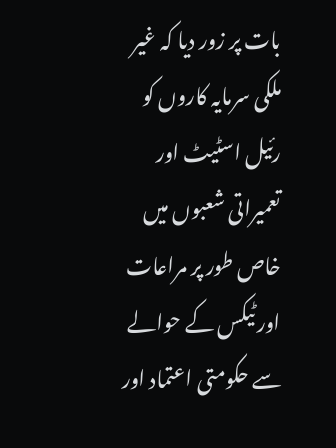بات پر زور دیا کہ غیر ملکی سرمایہ کاروں کو رئیل اسٹیٹ اور تعمیراتی شعبوں میں خاص طور پر مراعات اور ٹیکس کے حوالے سے حکومتی اعتماد اور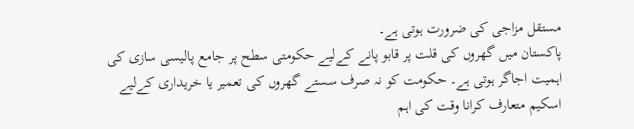مستقل مزاجی کی ضرورت ہوتی ہے۔
پاکستان میں گھروں کی قلت پر قابو پانے کےلیے حکومتی سطح پر جامع پالیسی سازی کی اہمیت اجاگر ہوتی ہے۔ حکومت کو نہ صرف سستے گھروں کی تعمیر یا خریداری کےلیے اسکیم متعارف کرانا وقت کی اہم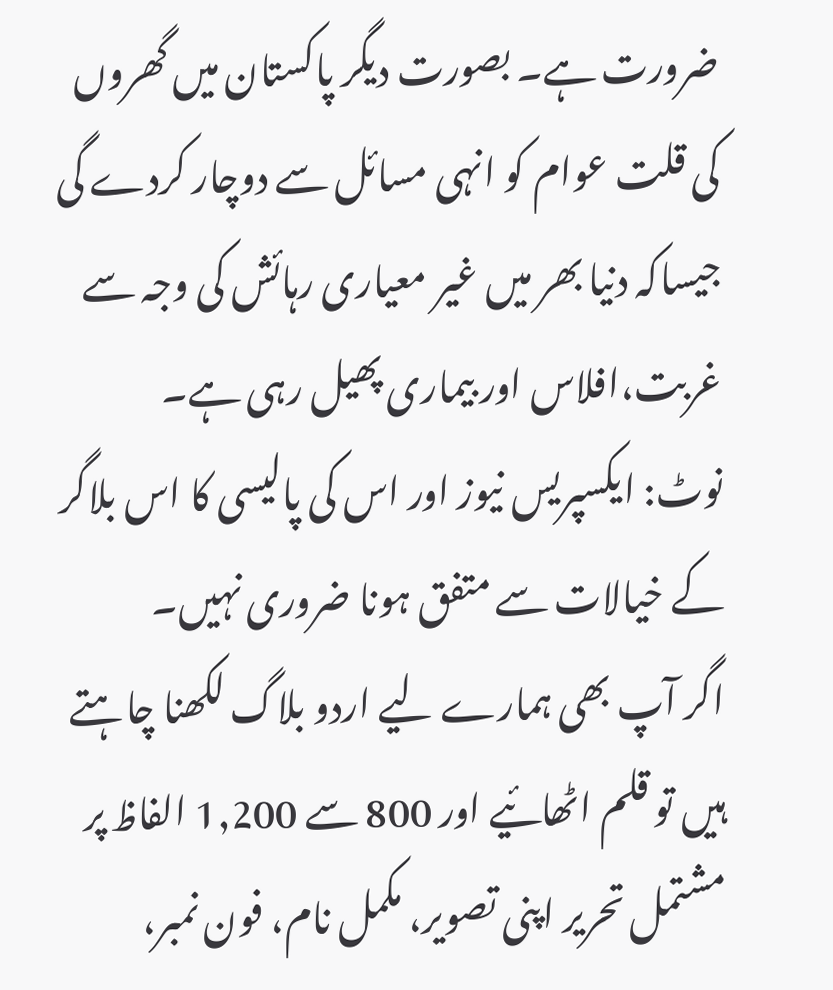ضرورت ہے۔ بصورت دیگر پاکستان میں گھروں کی قلت عوام کو انہی مسائل سے دوچار کردے گی جیساکہ دنیا بھر میں غیر معیاری رہائش کی وجہ سے غربت،افلاس اور بیماری پھیل رہی ہے۔
نوٹ: ایکسپریس نیوز اور اس کی پالیسی کا اس بلاگر کے خیالات سے متفق ہونا ضروری نہیں۔
اگر آپ بھی ہمارے لیے اردو بلاگ لکھنا چاہتے ہیں تو قلم اٹھائیے اور 800 سے 1,200 الفاظ پر مشتمل تحریر اپنی تصویر، مکمل نام، فون نمبر،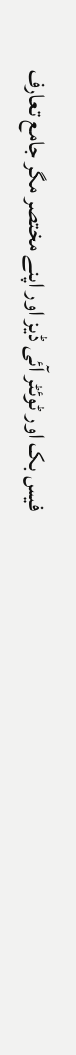فیس بک اور ٹوئٹر آئی ڈیز اور اپنے مختصر مگر جامع تعارف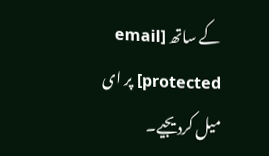کے ساتھ [email protected] پر ای میل کردیجیے۔